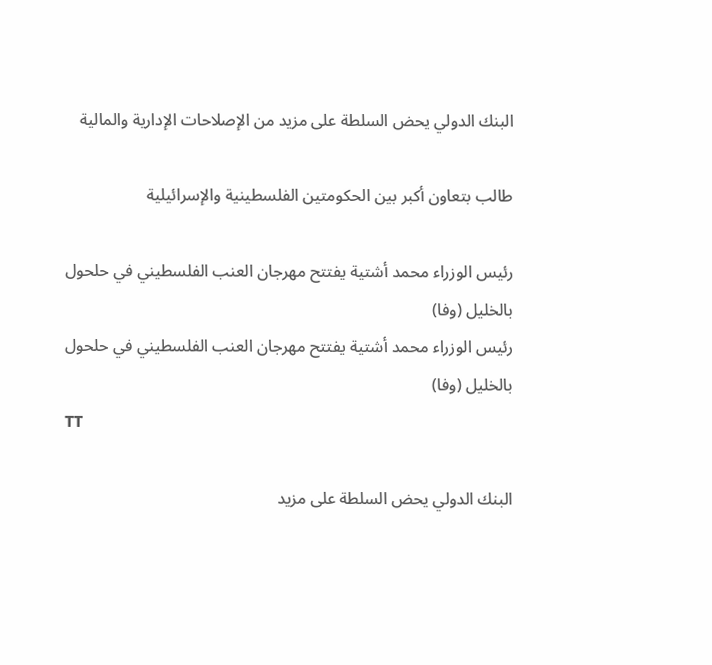البنك الدولي يحض السلطة على مزيد من الإصلاحات الإدارية والمالية

طالب بتعاون أكبر بين الحكومتين الفلسطينية والإسرائيلية

رئيس الوزراء محمد أشتية يفتتح مهرجان العنب الفلسطيني في حلحول بالخليل (وفا)
رئيس الوزراء محمد أشتية يفتتح مهرجان العنب الفلسطيني في حلحول بالخليل (وفا)
TT

البنك الدولي يحض السلطة على مزيد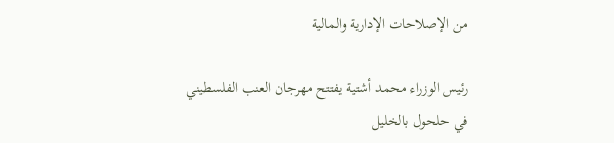من الإصلاحات الإدارية والمالية

رئيس الوزراء محمد أشتية يفتتح مهرجان العنب الفلسطيني في حلحول بالخليل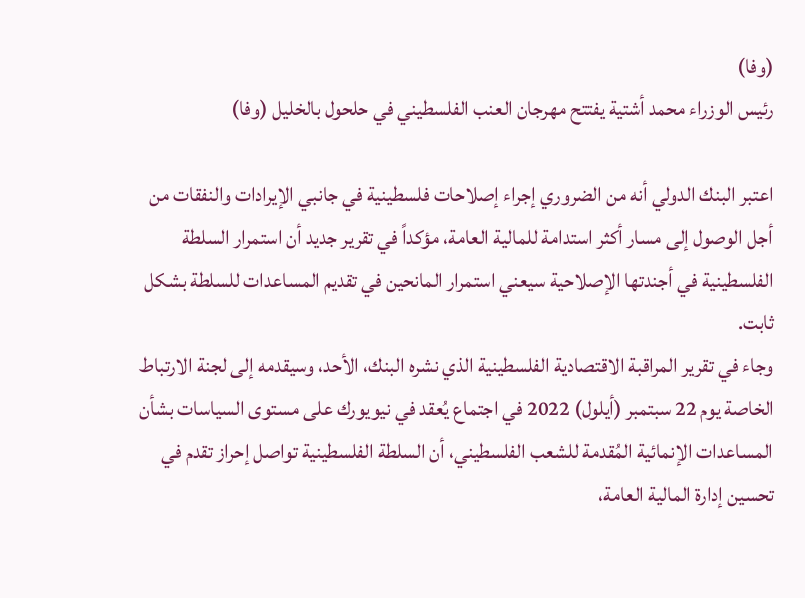(وفا)
رئيس الوزراء محمد أشتية يفتتح مهرجان العنب الفلسطيني في حلحول بالخليل (وفا)

اعتبر البنك الدولي أنه من الضروري إجراء إصلاحات فلسطينية في جانبي الإيرادات والنفقات من أجل الوصول إلى مسار أكثر استدامة للمالية العامة، مؤكداً في تقرير جديد أن استمرار السلطة الفلسطينية في أجندتها الإصلاحية سيعني استمرار المانحين في تقديم المساعدات للسلطة بشكل ثابت.
وجاء في تقرير المراقبة الاقتصادية الفلسطينية الذي نشره البنك، الأحد، وسيقدمه إلى لجنة الارتباط الخاصة يوم 22 سبتمبر (أيلول) 2022 في اجتماع يُعقد في نيويورك على مستوى السياسات بشأن المساعدات الإنمائية المُقدمة للشعب الفلسطيني، أن السلطة الفلسطينية تواصل إحراز تقدم في تحسين إدارة المالية العامة،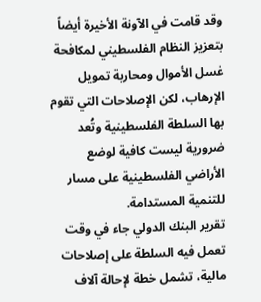وقد قامت في الآونة الأخيرة أيضاً بتعزيز النظام الفلسطيني لمكافحة غسل الأموال ومحاربة تمويل الإرهاب، لكن الإصلاحات التي تقوم بها السلطة الفلسطينية وتُعد ضرورية ليست كافية لوضع الأراضي الفلسطينية على مسار للتنمية المستدامة.
تقرير البنك الدولي جاء في وقت تعمل فيه السلطة على إصلاحات مالية، تشمل خطة لإحالة آلاف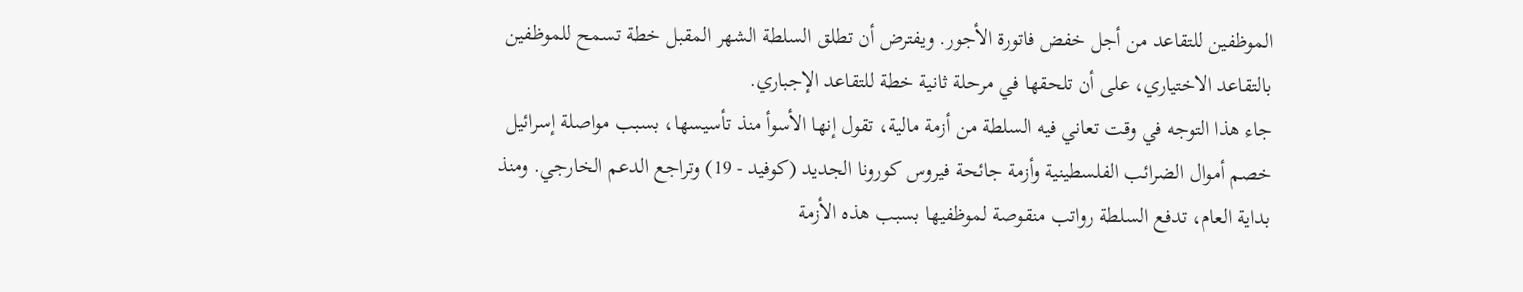الموظفين للتقاعد من أجل خفض فاتورة الأجور. ويفترض أن تطلق السلطة الشهر المقبل خطة تسمح للموظفين بالتقاعد الاختياري، على أن تلحقها في مرحلة ثانية خطة للتقاعد الإجباري.
جاء هذا التوجه في وقت تعاني فيه السلطة من أزمة مالية، تقول إنها الأسوأ منذ تأسيسها، بسبب مواصلة إسرائيل خصم أموال الضرائب الفلسطينية وأزمة جائحة فيروس كورونا الجديد (كوفيد - 19) وتراجع الدعم الخارجي. ومنذ بداية العام، تدفع السلطة رواتب منقوصة لموظفيها بسبب هذه الأزمة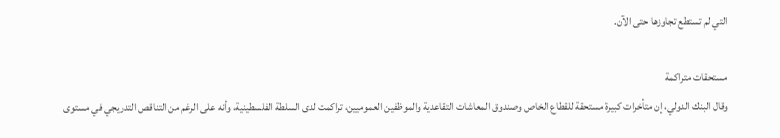التي لم تستطع تجاوزها حتى الآن.

مستحقات متراكمة
وقال البنك الدولي، إن متأخرات كبيرة مستحقة للقطاع الخاص وصندوق المعاشات التقاعدية والموظفين العموميين، تراكمت لدى السلطة الفلسطينية، وأنه على الرغم من التناقص التدريجي في مستوى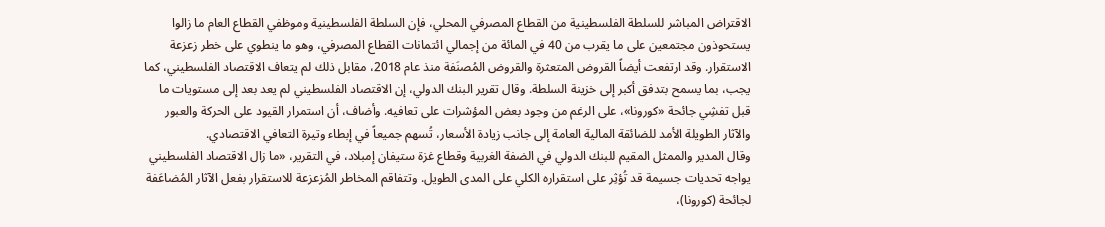الاقتراض المباشر للسلطة الفلسطينية من القطاع المصرفي المحلي، فإن السلطة الفلسطينية وموظفي القطاع العام ما زالوا يستحوذون مجتمعين على ما يقرب من 40 في المائة من إجمالي ائتمانات القطاع المصرفي، وهو ما ينطوي على خطر زعزعة الاستقرار. وقد ارتفعت أيضاً القروض المتعثرة والقروض المُصنَفة منذ عام 2018، مقابل ذلك لم يتعاف الاقتصاد الفلسطيني، كما يجب، بما يسمح بتدفق أكبر إلى خزينة السلطة. وقال تقرير البنك الدولي، إن الاقتصاد الفلسطيني لم يعد بعد إلى مستويات ما قبل تفشِي جائحة «كورونا»، على الرغم من وجود بعض المؤشرات على تعافيه. وأضاف، أن استمرار القيود على الحركة والعبور والآثار الطويلة الأمد للضائقة المالية العامة إلى جانب زيادة الأسعار، تُسهم جميعاً في إبطاء وتيرة التعافي الاقتصادي.
وقال المدير والممثل المقيم للبنك الدولي في الضفة الغربية وقطاع غزة ستيفان إمبلاد، في التقرير، «ما زال الاقتصاد الفلسطيني يواجه تحديات جسيمة قد تُؤثِر على استقراره الكلي على المدى الطويل. وتتفاقم المخاطر المُزعزعة للاستقرار بفعل الآثار المُضاعَفة لجائحة (كورونا)،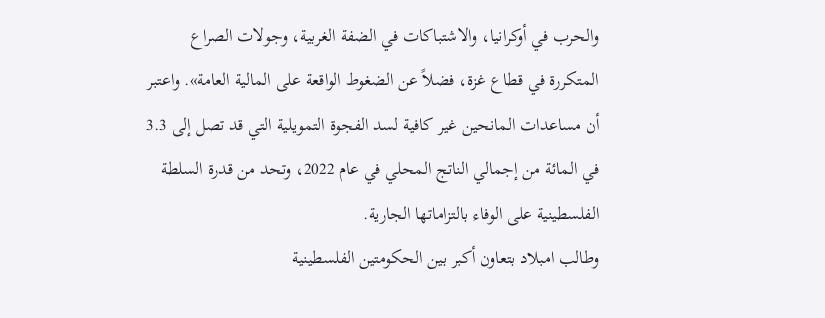والحرب في أوكرانيا، والاشتباكات في الضفة الغربية، وجولات الصراع المتكررة في قطاع غزة، فضلاً عن الضغوط الواقعة على المالية العامة». واعتبر أن مساعدات المانحين غير كافية لسد الفجوة التمويلية التي قد تصل إلى 3.3 في المائة من إجمالي الناتج المحلي في عام 2022، وتحد من قدرة السلطة الفلسطينية على الوفاء بالتزاماتها الجارية.
وطالب امبلاد بتعاون أكبر بين الحكومتين الفلسطينية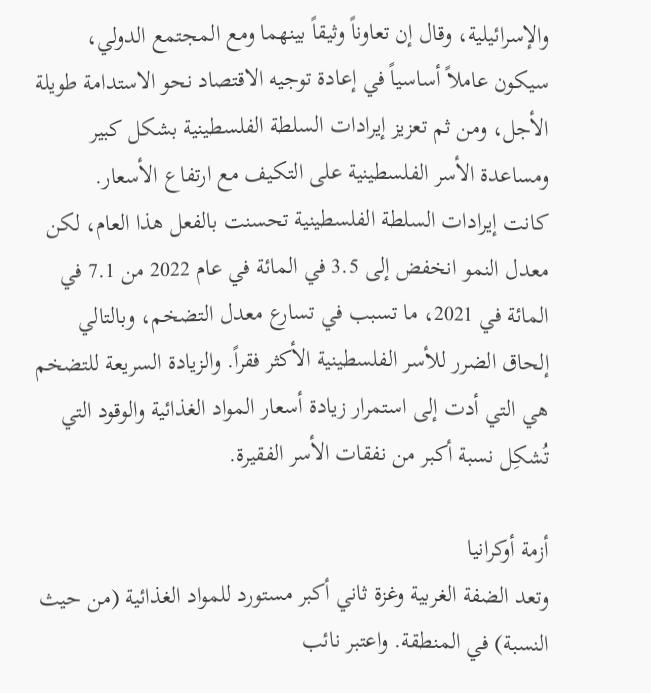والإسرائيلية، وقال إن تعاوناً وثيقاً بينهما ومع المجتمع الدولي، سيكون عاملاً أساسياً في إعادة توجيه الاقتصاد نحو الاستدامة طويلة الأجل، ومن ثم تعزيز إيرادات السلطة الفلسطينية بشكل كبير ومساعدة الأسر الفلسطينية على التكيف مع ارتفاع الأسعار.
كانت إيرادات السلطة الفلسطينية تحسنت بالفعل هذا العام، لكن معدل النمو انخفض إلى 3.5 في المائة في عام 2022 من 7.1 في المائة في 2021، ما تسبب في تسارع معدل التضخم، وبالتالي إلحاق الضرر للأسر الفلسطينية الأكثر فقراً. والزيادة السريعة للتضخم هي التي أدت إلى استمرار زيادة أسعار المواد الغذائية والوقود التي تُشكِل نسبة أكبر من نفقات الأسر الفقيرة.

أزمة أوكرانيا
وتعد الضفة الغربية وغزة ثاني أكبر مستورد للمواد الغذائية (من حيث النسبة) في المنطقة. واعتبر نائب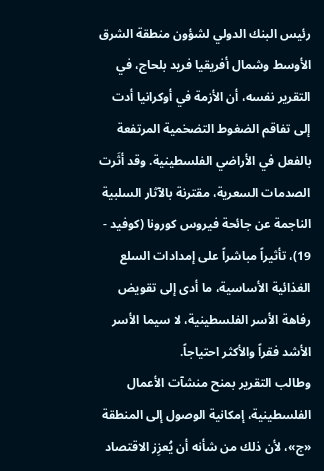رئيس البنك الدولي لشؤون منطقة الشرق الأوسط وشمال أفريقيا فريد بلحاج، في التقرير نفسه، أن الأزمة في أوكرانيا أدت إلى تفاقم الضغوط التضخمية المرتفعة بالفعل في الأراضي الفلسطينية. وقد أثَرت الصدمات السعرية، مقترنة بالآثار السلبية الناجمة عن جائحة فيروس كورونا (كوفيد - 19)، تأثيراً مباشراً على إمدادات السلع الغذائية الأساسية، ما أدى إلى تقويض رفاهة الأسر الفلسطينية، لا سيما الأسر الأشد فقراً والأكثر احتياجاً.
وطالب التقرير بمنح منشآت الأعمال الفلسطينية، إمكانية الوصول إلى المنطقة «ج»، لأن ذلك من شأنه أن يُعزِز الاقتصاد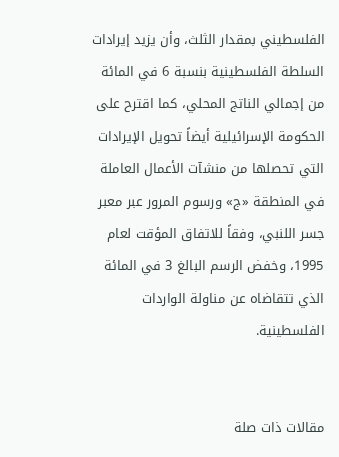الفلسطيني بمقدار الثلث، وأن يزيد إيرادات السلطة الفلسطينية بنسبة 6 في المائة من إجمالي الناتج المحلي، كما اقترح على الحكومة الإسرائيلية أيضاً تحويل الإيرادات التي تحصلها من منشآت الأعمال العاملة في المنطقة «ج» ورسوم المرور عبر معبر جسر اللنبي، وفقاً للاتفاق المؤقت لعام 1995، وخفض الرسم البالغ 3 في المائة الذي تتقاضاه عن مناولة الواردات الفلسطينية.


مقالات ذات صلة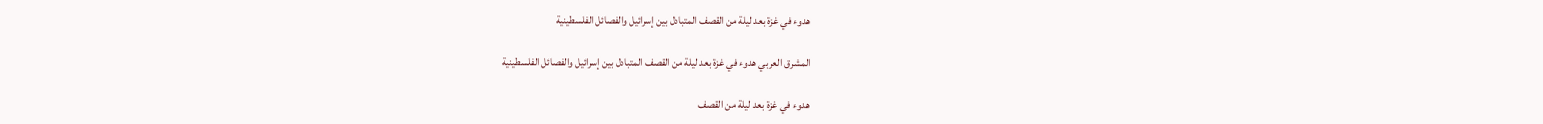هدوء في غزة بعد ليلة من القصف المتبادل بين إسرائيل والفصائل الفلسطينية

المشرق العربي هدوء في غزة بعد ليلة من القصف المتبادل بين إسرائيل والفصائل الفلسطينية

هدوء في غزة بعد ليلة من القصف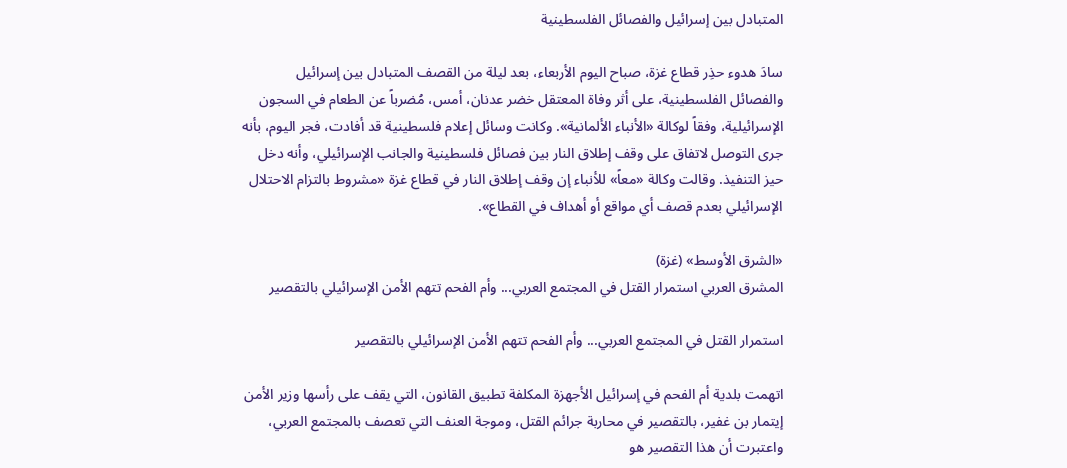المتبادل بين إسرائيل والفصائل الفلسطينية

سادَ هدوء حذِر قطاع غزة، صباح اليوم الأربعاء، بعد ليلة من القصف المتبادل بين إسرائيل والفصائل الفلسطينية، على أثر وفاة المعتقل خضر عدنان، أمس، مُضرباً عن الطعام في السجون الإسرائيلية، وفقاً لوكالة «الأنباء الألمانية». وكانت وسائل إعلام فلسطينية قد أفادت، فجر اليوم، بأنه جرى التوصل لاتفاق على وقف إطلاق النار بين فصائل فلسطينية والجانب الإسرائيلي، وأنه دخل حيز التنفيذ. وقالت وكالة «معاً» للأنباء إن وقف إطلاق النار في قطاع غزة «مشروط بالتزام الاحتلال الإسرائيلي بعدم قصف أي مواقع أو أهداف في القطاع».

«الشرق الأوسط» (غزة)
المشرق العربي استمرار القتل في المجتمع العربي... وأم الفحم تتهم الأمن الإسرائيلي بالتقصير

استمرار القتل في المجتمع العربي... وأم الفحم تتهم الأمن الإسرائيلي بالتقصير

اتهمت بلدية أم الفحم في إسرائيل الأجهزة المكلفة تطبيق القانون، التي يقف على رأسها وزير الأمن إيتمار بن غفير، بالتقصير في محاربة جرائم القتل، وموجة العنف التي تعصف بالمجتمع العربي، واعتبرت أن هذا التقصير هو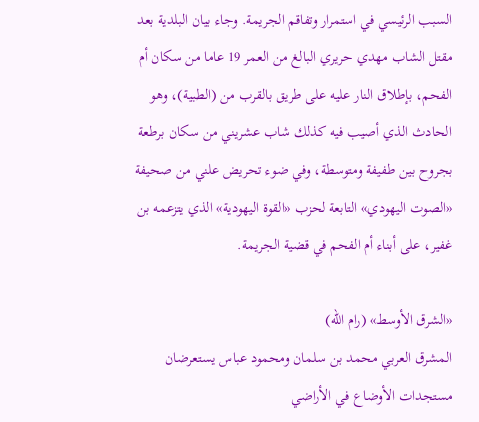السبب الرئيسي في استمرار وتفاقم الجريمة. وجاء بيان البلدية بعد مقتل الشاب مهدي حريري البالغ من العمر 19 عاما من سكان أم الفحم، بإطلاق النار عليه على طريق بالقرب من (الطبية)، وهو الحادث الذي أصيب فيه كذلك شاب عشريني من سكان برطعة بجروح بين طفيفة ومتوسطة، وفي ضوء تحريض علني من صحيفة «الصوت اليهودي» التابعة لحزب «القوة اليهودية» الذي يتزعمه بن غفير، على أبناء أم الفحم في قضية الجريمة.

«الشرق الأوسط» (رام الله)
المشرق العربي محمد بن سلمان ومحمود عباس يستعرضان مستجدات الأوضاع في الأراضي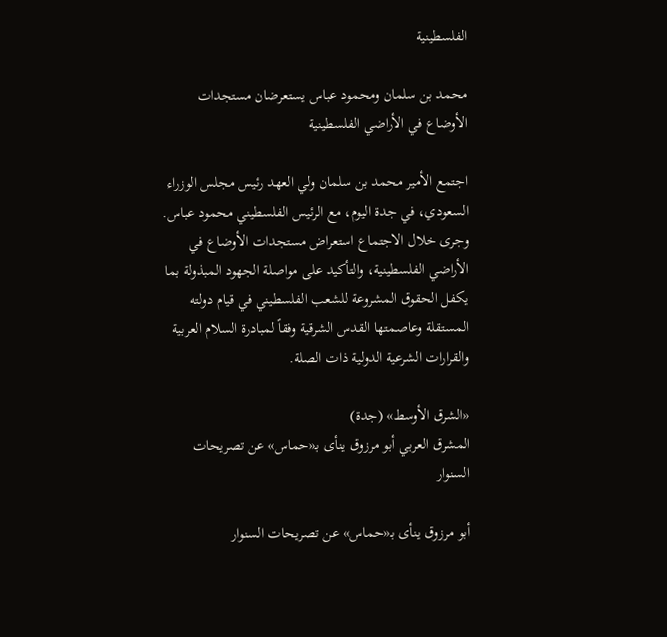الفلسطينية

محمد بن سلمان ومحمود عباس يستعرضان مستجدات الأوضاع في الأراضي الفلسطينية

اجتمع الأمير محمد بن سلمان ولي العهد رئيس مجلس الوزراء السعودي، في جدة اليوم، مع الرئيس الفلسطيني محمود عباس. وجرى خلال الاجتماع استعراض مستجدات الأوضاع في الأراضي الفلسطينية، والتأكيد على مواصلة الجهود المبذولة بما يكفل الحقوق المشروعة للشعب الفلسطيني في قيام دولته المستقلة وعاصمتها القدس الشرقية وفقاً لمبادرة السلام العربية والقرارات الشرعية الدولية ذات الصلة.

«الشرق الأوسط» (جدة)
المشرق العربي أبو مرزوق ينأى بـ«حماس» عن تصريحات السنوار

أبو مرزوق ينأى بـ«حماس» عن تصريحات السنوار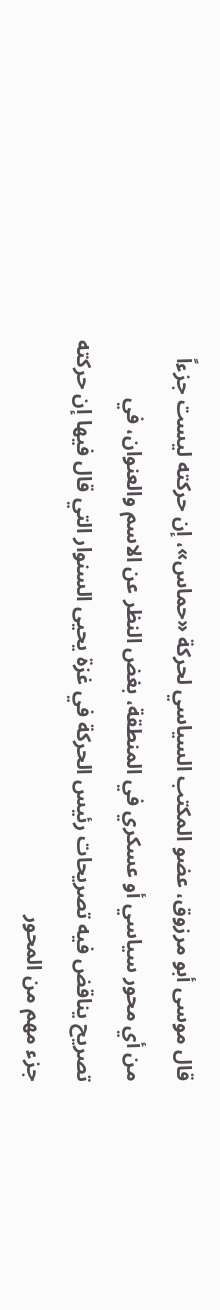قال موسى أبو مرزوق، عضو المكتب السياسي لحركة «حماس»، إن حركته ليست جزءاً من أي محور سياسي أو عسكري في المنطقة، بغض النظر عن الاسم والعنوان، في تصريح يناقض فيه تصريحات رئيس الحركة في غزة يحيى السنوار التي قال فيها إن حركته جزء مهم من المحور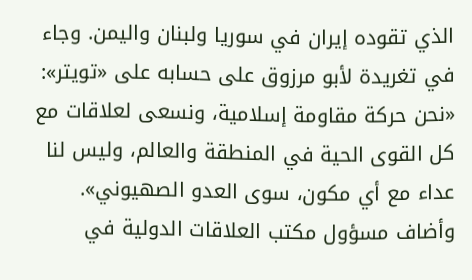الذي تقوده إيران في سوريا ولبنان واليمن. وجاء في تغريدة لأبو مرزوق على حسابه على «تويتر»: «نحن حركة مقاومة إسلامية، ونسعى لعلاقات مع كل القوى الحية في المنطقة والعالم، وليس لنا عداء مع أي مكون، سوى العدو الصهيوني». وأضاف مسؤول مكتب العلاقات الدولية في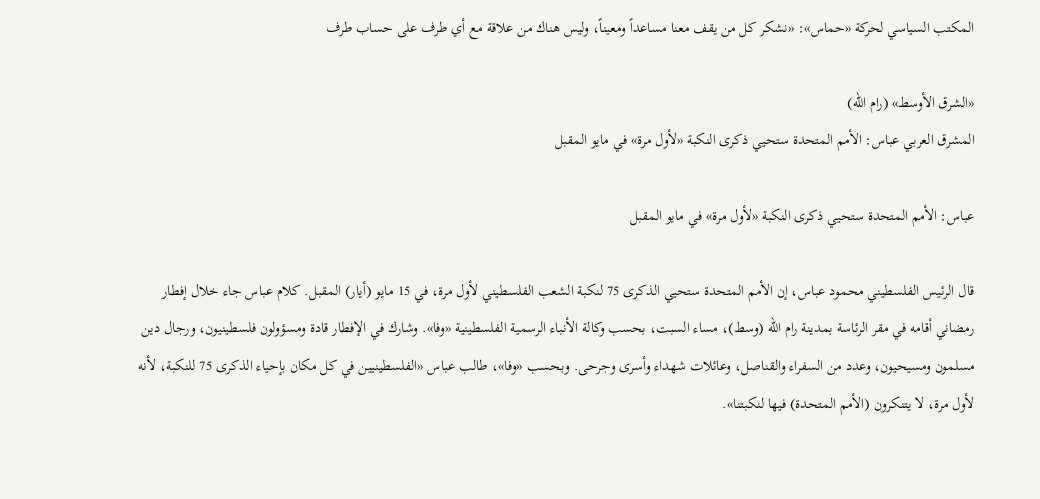المكتب السياسي لحركة «حماس»: «نشكر كل من يقف معنا مساعداً ومعيناً، وليس هناك من علاقة مع أي طرف على حساب طرف

«الشرق الأوسط» (رام الله)
المشرق العربي عباس: الأمم المتحدة ستحيي ذكرى النكبة «لأول مرة» في مايو المقبل

عباس: الأمم المتحدة ستحيي ذكرى النكبة «لأول مرة» في مايو المقبل

قال الرئيس الفلسطيني محمود عباس، إن الأمم المتحدة ستحيي الذكرى 75 لنكبة الشعب الفلسطيني لأول مرة، في 15 مايو (أيار) المقبل. كلام عباس جاء خلال إفطار رمضاني أقامه في مقر الرئاسة بمدينة رام الله (وسط)، مساء السبت، بحسب وكالة الأنباء الرسمية الفلسطينية «وفا». وشارك في الإفطار قادة ومسؤولون فلسطينيون، ورجال دين مسلمون ومسيحيون، وعدد من السفراء والقناصل، وعائلات شهداء وأسرى وجرحى. وبحسب «وفا»، طالب عباس «الفلسطينيين في كل مكان بإحياء الذكرى 75 للنكبة، لأنه لأول مرة، لا يتنكرون (الأمم المتحدة) فيها لنكبتنا».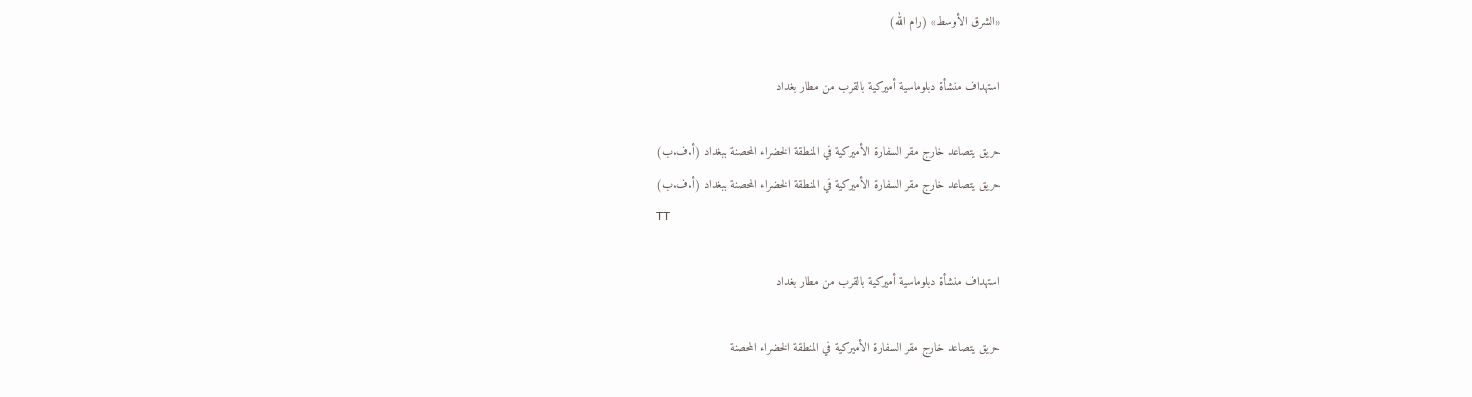«الشرق الأوسط» (رام الله)

استهداف منشأة دبلوماسية أميركية بالقرب من مطار بغداد

حريق يتصاعد خارج مقر السفارة الأميركية في المنطقة الخضراء المحصنة ببغداد (أ.ف.ب)
حريق يتصاعد خارج مقر السفارة الأميركية في المنطقة الخضراء المحصنة ببغداد (أ.ف.ب)
TT

استهداف منشأة دبلوماسية أميركية بالقرب من مطار بغداد

حريق يتصاعد خارج مقر السفارة الأميركية في المنطقة الخضراء المحصنة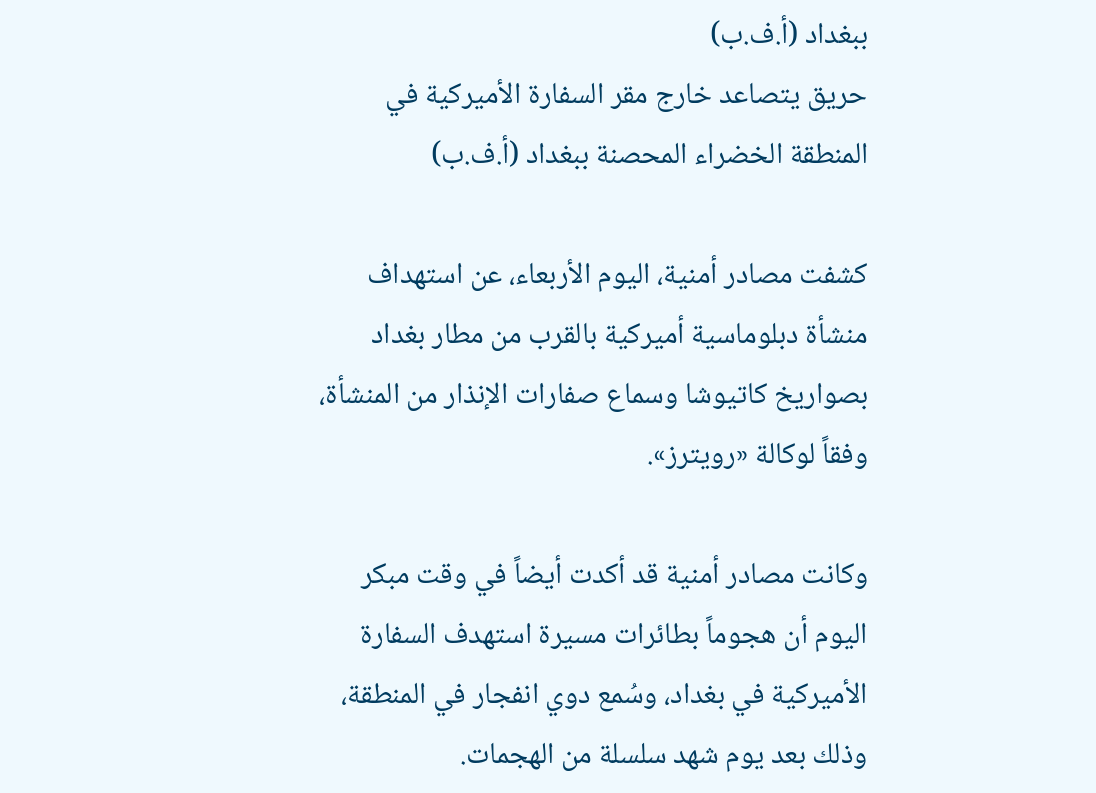ببغداد (أ.ف.ب)
حريق يتصاعد خارج مقر السفارة الأميركية في المنطقة الخضراء المحصنة ببغداد (أ.ف.ب)

كشفت مصادر أمنية، اليوم الأربعاء، عن استهداف منشأة دبلوماسية أميركية بالقرب من مطار بغداد بصواريخ كاتيوشا وسماع صفارات الإنذار من المنشأة، وفقاً لوكالة «رويترز».

وكانت مصادر أمنية قد أكدت أيضاً في وقت مبكر اليوم أن هجوماً بطائرات مسيرة استهدف السفارة الأميركية في بغداد، وسُمع دوي انفجار في المنطقة، وذلك بعد يوم ‌شهد سلسلة ‌من الهجمات.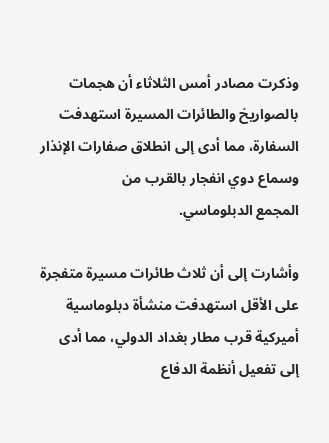وذكرت مصادر أمس الثلاثاء أن هجمات بالصواريخ والطائرات المسيرة استهدفت السفارة، مما أدى إلى انطلاق صفارات الإنذار وسماع دوي انفجار بالقرب من المجمع ‌الدبلوماسي.

وأشارت إلى أن ثلاث طائرات ‌مسيرة متفجرة على ‌الأقل استهدفت منشأة دبلوماسية أميركية قرب مطار بغداد الدولي، مما أدى إلى ‌تفعيل أنظمة الدفاع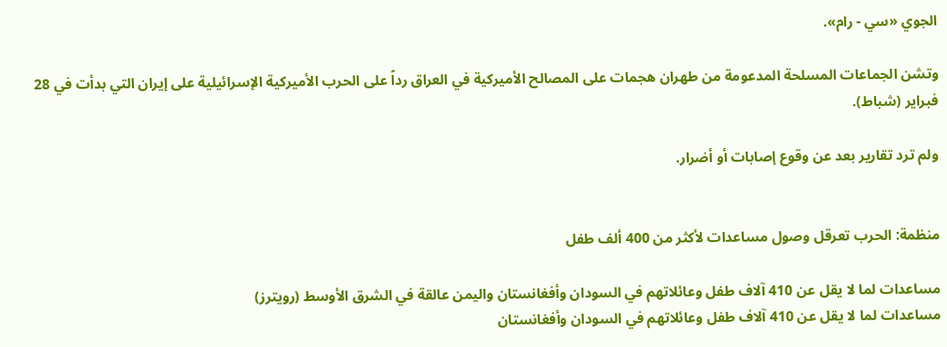الجوي «سي - رام».

وتشن الجماعات المسلحة المدعومة من طهران هجمات على المصالح الأميركية في العراق رداً على الحرب الأميركية الإسرائيلية على إيران التي بدأت في 28 فبراير (شباط).

ولم ترد تقارير بعد عن وقوع إصابات أو أضرار.


منظمة: الحرب تعرقل وصول مساعدات لأكثر من 400 ألف طفل

مساعدات لما لا يقل عن 410 آلاف طفل وعائلاتهم في السودان وأفغانستان واليمن عالقة في الشرق الأوسط (رويترز)
مساعدات لما لا يقل عن 410 آلاف طفل وعائلاتهم في السودان وأفغانستان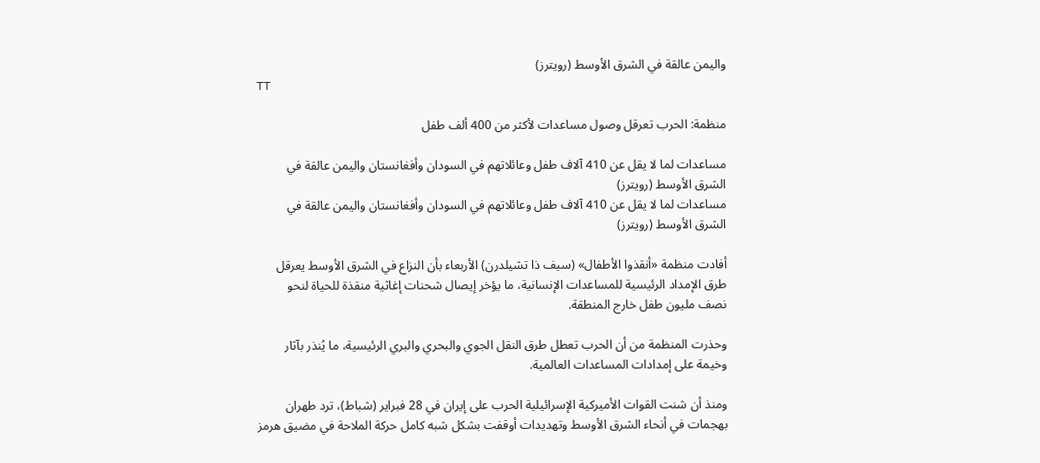واليمن عالقة في الشرق الأوسط (رويترز)
TT

منظمة: الحرب تعرقل وصول مساعدات لأكثر من 400 ألف طفل

مساعدات لما لا يقل عن 410 آلاف طفل وعائلاتهم في السودان وأفغانستان واليمن عالقة في الشرق الأوسط (رويترز)
مساعدات لما لا يقل عن 410 آلاف طفل وعائلاتهم في السودان وأفغانستان واليمن عالقة في الشرق الأوسط (رويترز)

أفادت منظمة «أنقذوا الأطفال» (سيف ذا تشيلدرن) الأربعاء بأن النزاع في الشرق الأوسط يعرقل طرق الإمداد الرئيسية للمساعدات الإنسانية، ما يؤخر إيصال شحنات إغاثية منقذة للحياة لنحو نصف مليون طفل خارج المنطقة.

وحذرت المنظمة من أن الحرب تعطل طرق النقل الجوي والبحري والبري الرئيسية، ما يُنذر بآثار وخيمة على إمدادات المساعدات العالمية.

ومنذ أن شنت القوات الأميركية الإسرائيلية الحرب على إيران في 28 فبراير (شباط)، ترد طهران بهجمات في أنحاء الشرق الأوسط وتهديدات أوقفت بشكل شبه كامل حركة الملاحة في مضيق هرمز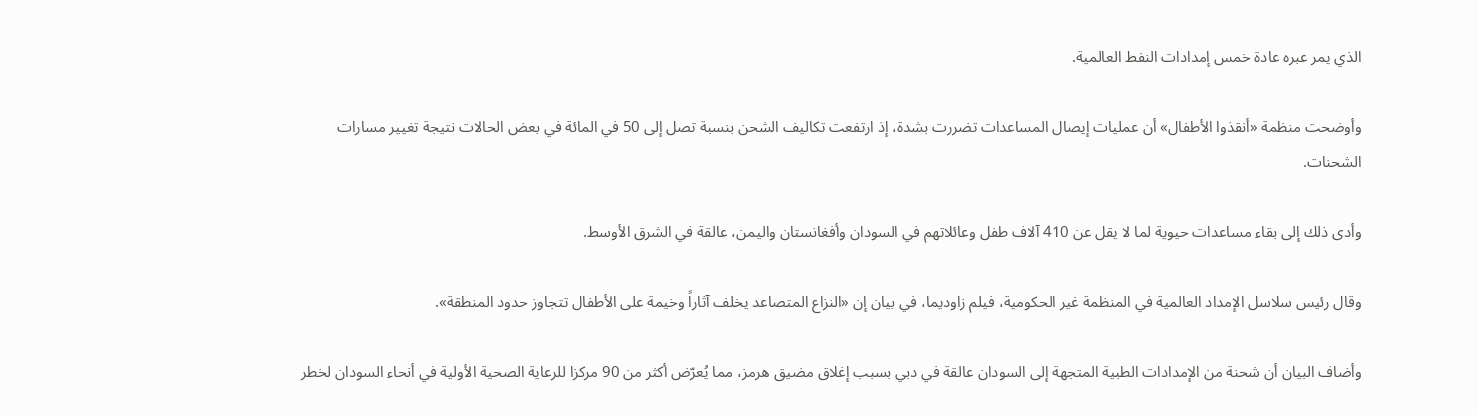الذي يمر عبره عادة خمس إمدادات النفط العالمية.

وأوضحت منظمة «أنقذوا الأطفال» أن عمليات إيصال المساعدات تضررت بشدة، إذ ارتفعت تكاليف الشحن بنسبة تصل إلى 50 في المائة في بعض الحالات نتيجة تغيير مسارات الشحنات.

وأدى ذلك إلى بقاء مساعدات حيوية لما لا يقل عن 410 آلاف طفل وعائلاتهم في السودان وأفغانستان واليمن، عالقة في الشرق الأوسط.

وقال رئيس سلاسل الإمداد العالمية في المنظمة غير الحكومية، فيلم زاوديما، في بيان إن «النزاع المتصاعد يخلف آثاراً وخيمة على الأطفال تتجاوز حدود المنطقة».

وأضاف البيان أن شحنة من الإمدادات الطبية المتجهة إلى السودان عالقة في دبي بسبب إغلاق مضيق هرمز، مما يُعرّض أكثر من 90 مركزا للرعاية الصحية الأولية في أنحاء السودان لخطر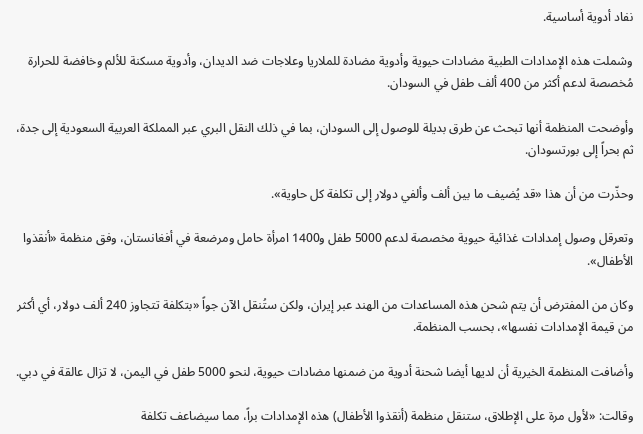نفاد أدوية أساسية.

وشملت هذه الإمدادات الطبية مضادات حيوية وأدوية مضادة للملاريا وعلاجات ضد الديدان، وأدوية مسكنة للألم وخافضة للحرارة مُخصصة لدعم أكثر من 400 ألف طفل في السودان.

وأوضحت المنظمة أنها تبحث عن طرق بديلة للوصول إلى السودان، بما في ذلك النقل البري عبر المملكة العربية السعودية إلى جدة، ثم بحراً إلى بورتسودان.

وحذّرت من أن هذا «قد يُضيف ما بين ألف وألفي دولار إلى تكلفة كل حاوية».

وتعرقل وصول إمدادات غذائية حيوية مخصصة لدعم 5000 طفل و1400 امرأة حامل ومرضعة في أفغانستان، وفق منظمة «أنقذوا الأطفال».

وكان من المفترض أن يتم شحن هذه المساعدات من الهند عبر إيران، ولكن ستُنقل الآن جواً «بتكلفة تتجاوز 240 ألف دولار، أي أكثر من قيمة الإمدادات نفسها»، بحسب المنظمة.

وأضافت المنظمة الخيرية أن لديها أيضا شحنة أدوية من ضمنها مضادات حيوية، لنحو 5000 طفل في اليمن، لا تزال عالقة في دبي.

وقالت: «لأول مرة على الإطلاق، ستنقل منظمة (أنقذوا الأطفال) هذه الإمدادات براً، مما سيضاعف تكلفة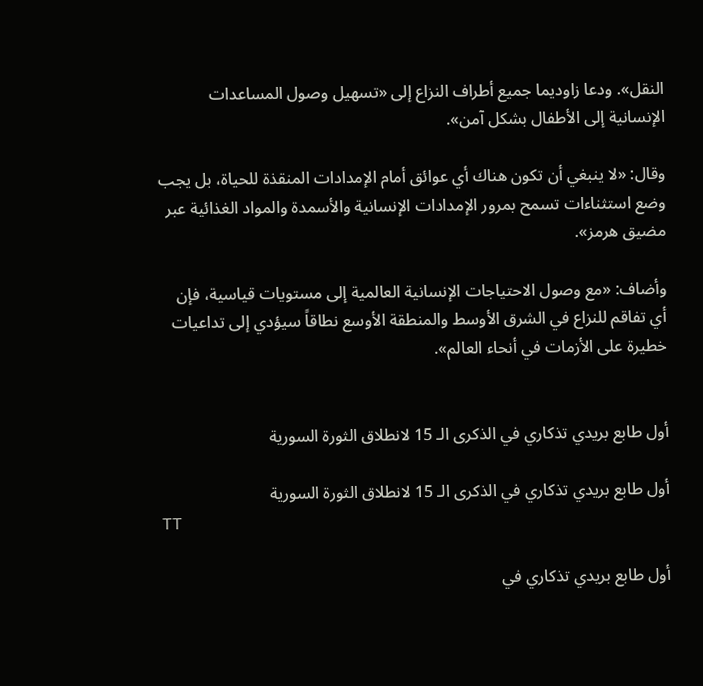النقل». ودعا زاوديما جميع أطراف النزاع إلى «تسهيل وصول المساعدات الإنسانية إلى الأطفال بشكل آمن».

وقال: «لا ينبغي أن تكون هناك أي عوائق أمام الإمدادات المنقذة للحياة، بل يجب وضع استثناءات تسمح بمرور الإمدادات الإنسانية والأسمدة والمواد الغذائية عبر مضيق هرمز».

وأضاف: «مع وصول الاحتياجات الإنسانية العالمية إلى مستويات قياسية، فإن أي تفاقم للنزاع في الشرق الأوسط والمنطقة الأوسع نطاقاً سيؤدي إلى تداعيات خطيرة على الأزمات في أنحاء العالم».


أول طابع بريدي تذكاري في الذكرى الـ 15 لانطلاق الثورة السورية

أول طابع بريدي تذكاري في الذكرى الـ 15 لانطلاق الثورة السورية
TT

أول طابع بريدي تذكاري في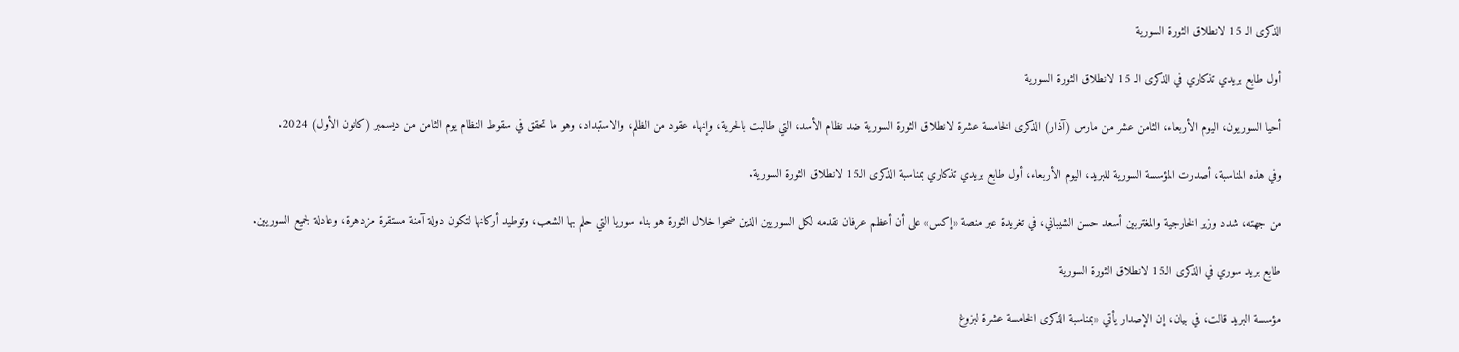الذكرى الـ 15 لانطلاق الثورة السورية

أول طابع بريدي تذكاري في الذكرى الـ 15 لانطلاق الثورة السورية

أحيا السوريون، اليوم الأربعاء، الثامن عشر من مارس (آذار) الذكرى الخامسة عشرة لانطلاق الثورة السورية ضد نظام الأسد، التي طالبت بالحرية، وإنهاء عقود من الظلم، والاستبداد، وهو ما تحقق في سقوط النظام يوم الثامن من ديسمبر (كانون الأول) 2024.

وفي هذه المناسبة، أصدرت المؤسسة السورية للبريد، اليوم الأربعاء، أول طابع بريدي تذكاري بمناسبة الذكرى الـ15 لانطلاق الثورة السورية.

من جهته، شدد وزير الخارجية والمغتربين أسعد حسن الشيباني، في تغريدة عبر منصة «إكس» على أن أعظم عرفان نقدمه لكل السوريين الذين ضحوا خلال الثورة هو بناء سوريا التي حلم بها الشعب، وتوطيد أركانها لتكون دولة آمنة مستقرة مزدهرة، وعادلة لجميع السوريين.

طابع بريد سوري في الذكرى الـ15 لانطلاق الثورة السورية

مؤسسة البريد قالت، في بيان، إن الإصدار يأتي «بمناسبة الذكرى الخامسة عشرة لبزوغ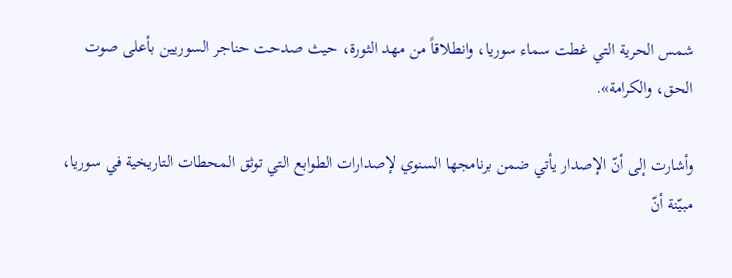شمس الحرية التي غطت سماء سوريا، وانطلاقاً من مهد الثورة، حيث صدحت حناجر السوريين بأعلى صوت الحق، والكرامة».

وأشارت إلى أنّ الإصدار يأتي ضمن برنامجها السنوي لإصدارات الطوابع التي توثق المحطات التاريخية في سوريا، مبيّنة أنّ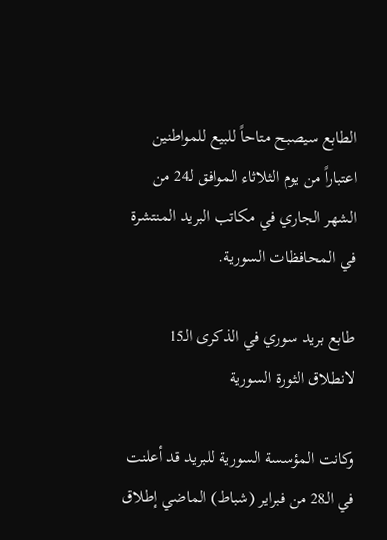الطابع سيصبح متاحاً للبيع للمواطنين اعتباراً من يوم الثلاثاء الموافق لـ24 من الشهر الجاري في مكاتب البريد المنتشرة في المحافظات السورية.

طابع بريد سوري في الذكرى الـ15 لانطلاق الثورة السورية

وكانت المؤسسة السورية للبريد قد أعلنت في الـ28 من فبراير (شباط) الماضي إطلاق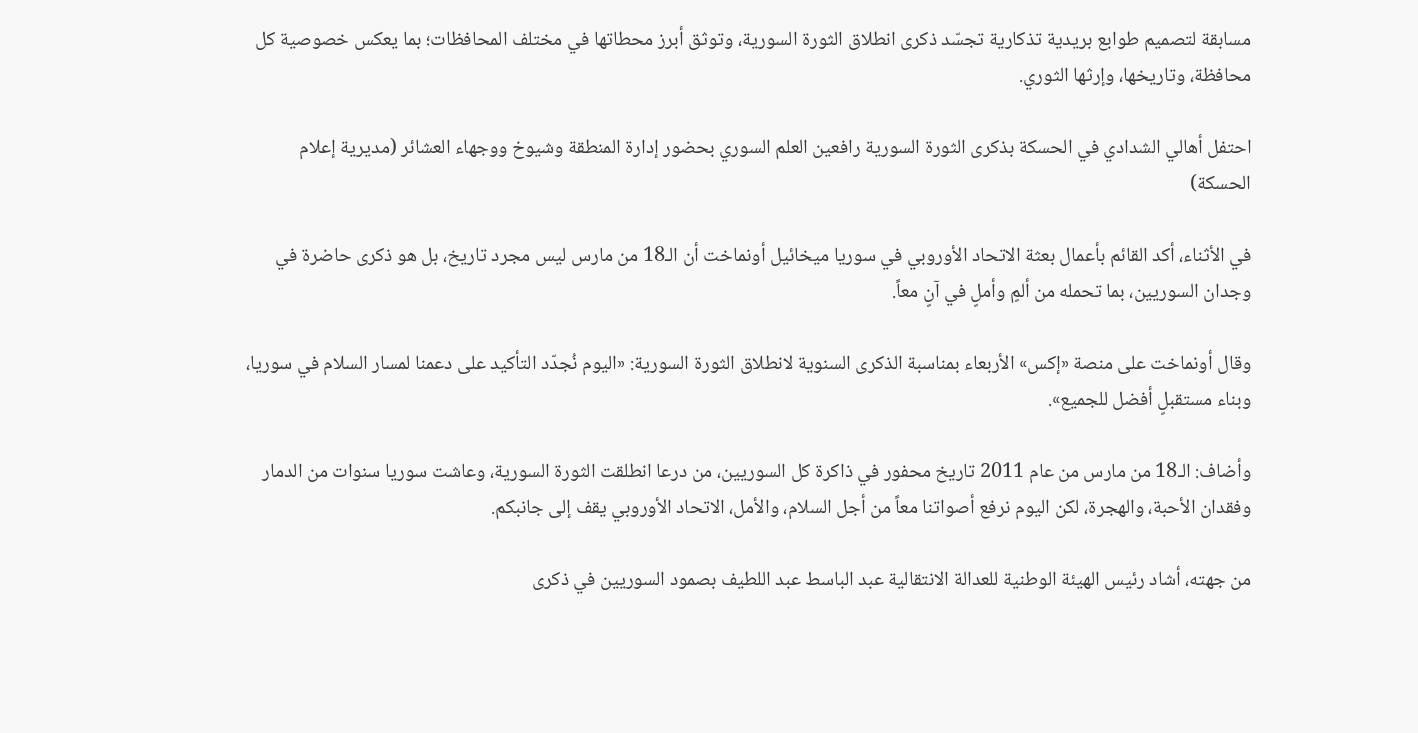مسابقة لتصميم طوابع بريدية تذكارية تجسّد ذكرى انطلاق الثورة السورية، وتوثق أبرز محطاتها في مختلف المحافظات؛ بما يعكس خصوصية كل محافظة، وتاريخها، وإرثها الثوري.

احتفل أهالي الشدادي في الحسكة بذكرى الثورة السورية رافعين العلم السوري بحضور إدارة المنطقة وشيوخ ووجهاء العشائر (مديرية إعلام الحسكة)

في الأثناء، أكد القائم بأعمال بعثة الاتحاد الأوروبي في سوريا ميخائيل أونماخت أن الـ18 من مارس ليس مجرد تاريخ، بل هو ذكرى حاضرة في وجدان السوريين، بما تحمله من ألمٍ وأملٍ في آنٍ معاً.

وقال أونماخت على منصة «إكس» الأربعاء بمناسبة الذكرى السنوية لانطلاق الثورة السورية: «اليوم نُجدّد التأكيد على دعمنا لمسار السلام في سوريا، وبناء مستقبلٍ أفضل للجميع».

وأضاف: الـ18 من مارس من عام 2011 تاريخ محفور في ذاكرة كل السوريين، من درعا انطلقت الثورة السورية، وعاشت سوريا سنوات من الدمار وفقدان الأحبة، والهجرة، لكن اليوم نرفع أصواتنا معاً من أجل السلام، والأمل، الاتحاد الأوروبي يقف إلى جانبكم.

من جهته، أشاد رئيس الهيئة الوطنية للعدالة الانتقالية عبد الباسط عبد اللطيف بصمود السوريين في ذكرى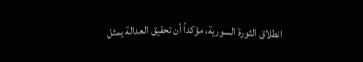انطلاق الثورة السورية، مؤكداً أن تحقيق العدالة يمثل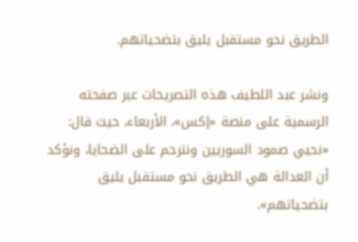الطريق نحو مستقبل يليق بتضحياتهم.

ونشر عبد اللطيف هذه التصريحات عبر صفحته الرسمية على منصة «إكس»، الأربعاء، حيث قال: «نحيي صمود السوريين ونترحم على الضحايا، ونؤكد أن العدالة هي الطريق نحو مستقبل يليق بتضحياتهم».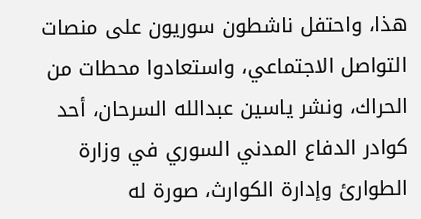هذا، واحتفل ناشطون سوريون على منصات التواصل الاجتماعي، واستعادوا محطات من الحراك، ونشر ياسين عبدالله السرحان، أحد كوادر الدفاع المدني السوري في وزارة الطوارئ وإدارة الكوارث، صورة له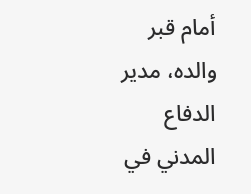أمام قبر والده، مدير الدفاع المدني في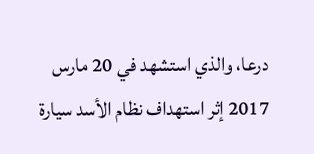درعا، والذي استشهد في 20 مارس 2017 إثر استهداف نظام الأسد سيارة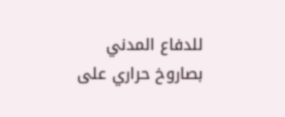للدفاع المدني بصاروخ حراري على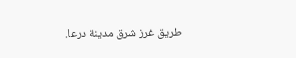طريق غرز شرق مدينة درعا.